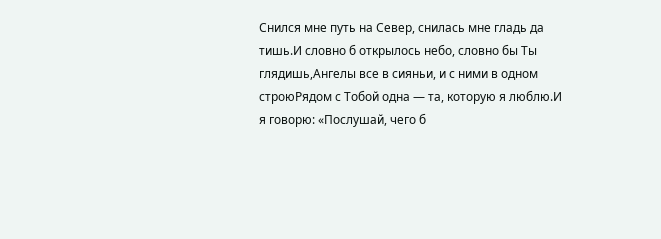Снился мне путь на Север, снилась мне гладь да тишь.И словно б открылось небо, словно бы Ты глядишь,Ангелы все в сияньи, и с ними в одном строюРядом с Тобой одна — та, которую я люблю.И я говорю: «Послушай, чего б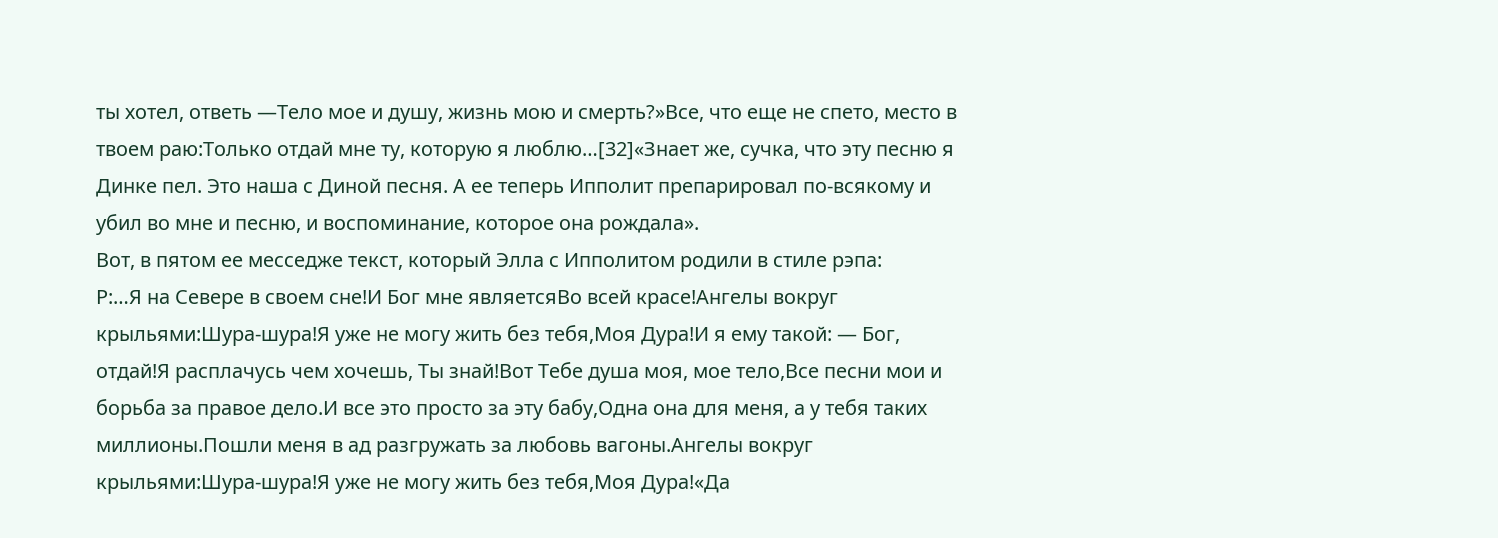ты хотел, ответь —Тело мое и душу, жизнь мою и смерть?»Все, что еще не спето, место в твоем раю:Только отдай мне ту, которую я люблю…[32]«Знает же, сучка, что эту песню я Динке пел. Это наша с Диной песня. А ее теперь Ипполит препарировал по-всякому и убил во мне и песню, и воспоминание, которое она рождала».
Вот, в пятом ее месседже текст, который Элла с Ипполитом родили в стиле рэпа:
P:…Я на Севере в своем сне!И Бог мне являетсяВо всей красе!Ангелы вокруг крыльями:Шура-шура!Я уже не могу жить без тебя,Моя Дура!И я ему такой: — Бог, отдай!Я расплачусь чем хочешь, Ты знай!Вот Тебе душа моя, мое тело,Все песни мои и борьба за правое дело.И все это просто за эту бабу,Одна она для меня, а у тебя таких миллионы.Пошли меня в ад разгружать за любовь вагоны.Ангелы вокруг крыльями:Шура-шура!Я уже не могу жить без тебя,Моя Дура!«Да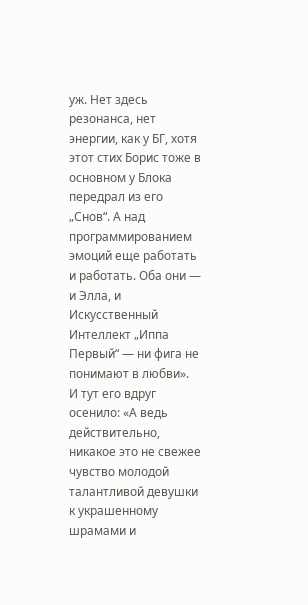уж. Нет здесь резонанса, нет энергии, как у БГ, хотя этот стих Борис тоже в основном у Блока передрал из его „Снов“. А над программированием эмоций еще работать и работать. Оба они — и Элла, и Искусственный Интеллект „Иппа Первый“ — ни фига не понимают в любви».
И тут его вдруг осенило: «А ведь действительно, никакое это не свежее чувство молодой талантливой девушки к украшенному шрамами и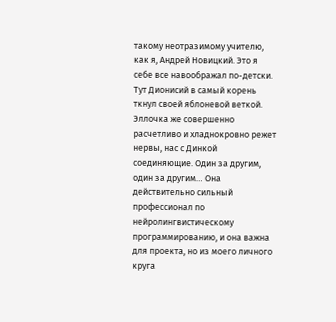такому неотразимому учителю, как я, Андрей Новицкий. Это я себе все навоображал по-детски. Тут Дионисий в самый корень ткнул своей яблоневой веткой. Эллочка же совершенно расчетливо и хладнокровно режет нервы, нас с Динкой соединяющие. Один за другим, один за другим… Она действительно сильный профессионал по нейролингвистическому программированию, и она важна для проекта, но из моего личного круга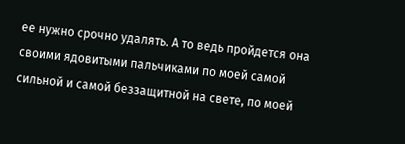ее нужно срочно удалять. А то ведь пройдется она своими ядовитыми пальчиками по моей самой сильной и самой беззащитной на свете, по моей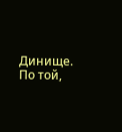Динище. По той,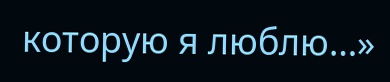которую я люблю…»